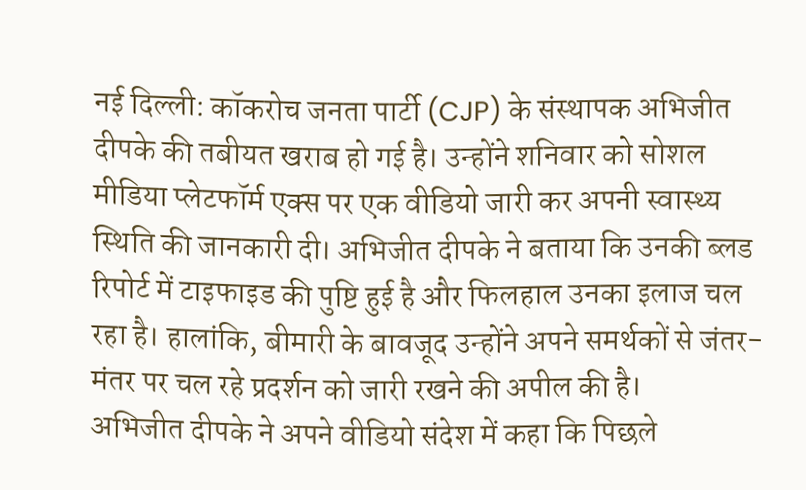नई दिल्ली: कॉकरोच जनता पार्टी (CJP) के संस्थापक अभिजीत दीपके की तबीयत खराब हो गई है। उन्होंने शनिवार को सोशल मीडिया प्लेटफॉर्म एक्स पर एक वीडियो जारी कर अपनी स्वास्थ्य स्थिति की जानकारी दी। अभिजीत दीपके ने बताया कि उनकी ब्लड रिपोर्ट में टाइफाइड की पुष्टि हुई है और फिलहाल उनका इलाज चल रहा है। हालांकि, बीमारी के बावजूद उन्होंने अपने समर्थकों से जंतर-मंतर पर चल रहे प्रदर्शन को जारी रखने की अपील की है।
अभिजीत दीपके ने अपने वीडियो संदेश में कहा कि पिछले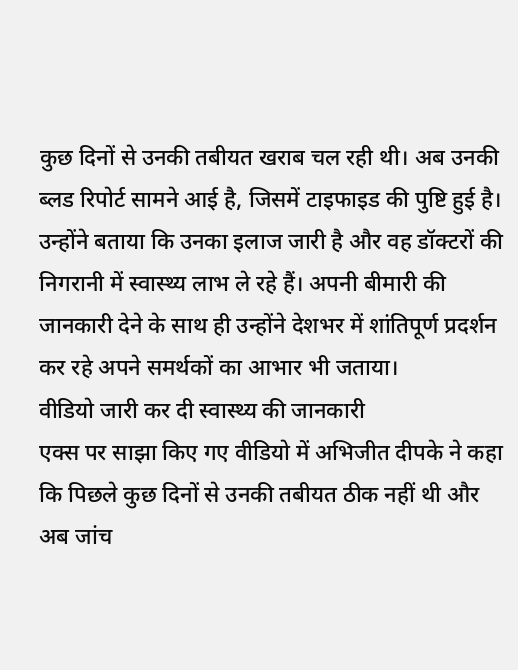कुछ दिनों से उनकी तबीयत खराब चल रही थी। अब उनकी ब्लड रिपोर्ट सामने आई है, जिसमें टाइफाइड की पुष्टि हुई है। उन्होंने बताया कि उनका इलाज जारी है और वह डॉक्टरों की निगरानी में स्वास्थ्य लाभ ले रहे हैं। अपनी बीमारी की जानकारी देने के साथ ही उन्होंने देशभर में शांतिपूर्ण प्रदर्शन कर रहे अपने समर्थकों का आभार भी जताया।
वीडियो जारी कर दी स्वास्थ्य की जानकारी
एक्स पर साझा किए गए वीडियो में अभिजीत दीपके ने कहा कि पिछले कुछ दिनों से उनकी तबीयत ठीक नहीं थी और अब जांच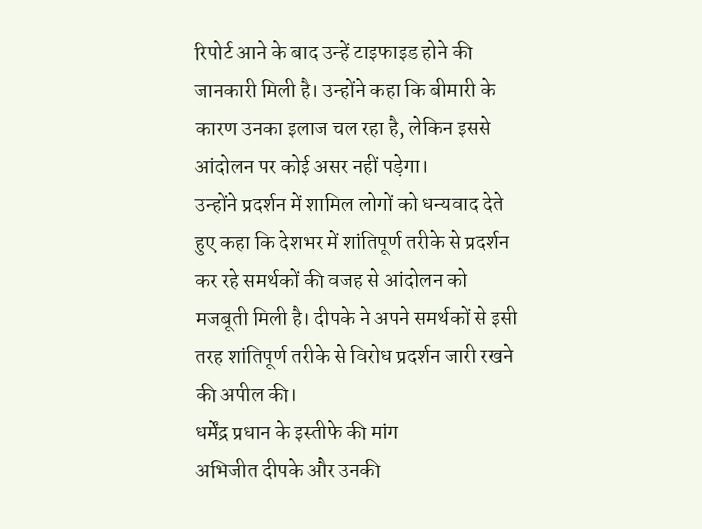रिपोर्ट आने के बाद उन्हें टाइफाइड होने की जानकारी मिली है। उन्होंने कहा कि बीमारी के कारण उनका इलाज चल रहा है, लेकिन इससे आंदोलन पर कोई असर नहीं पड़ेगा।
उन्होंने प्रदर्शन में शामिल लोगों को धन्यवाद देते हुए कहा कि देशभर में शांतिपूर्ण तरीके से प्रदर्शन कर रहे समर्थकों की वजह से आंदोलन को मजबूती मिली है। दीपके ने अपने समर्थकों से इसी तरह शांतिपूर्ण तरीके से विरोध प्रदर्शन जारी रखने की अपील की।
धर्मेंद्र प्रधान के इस्तीफे की मांग
अभिजीत दीपके और उनकी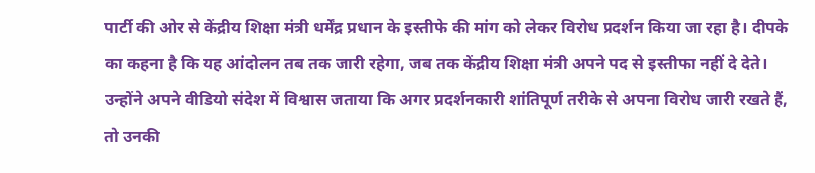पार्टी की ओर से केंद्रीय शिक्षा मंत्री धर्मेंद्र प्रधान के इस्तीफे की मांग को लेकर विरोध प्रदर्शन किया जा रहा है। दीपके का कहना है कि यह आंदोलन तब तक जारी रहेगा, जब तक केंद्रीय शिक्षा मंत्री अपने पद से इस्तीफा नहीं दे देते।
उन्होंने अपने वीडियो संदेश में विश्वास जताया कि अगर प्रदर्शनकारी शांतिपूर्ण तरीके से अपना विरोध जारी रखते हैं, तो उनकी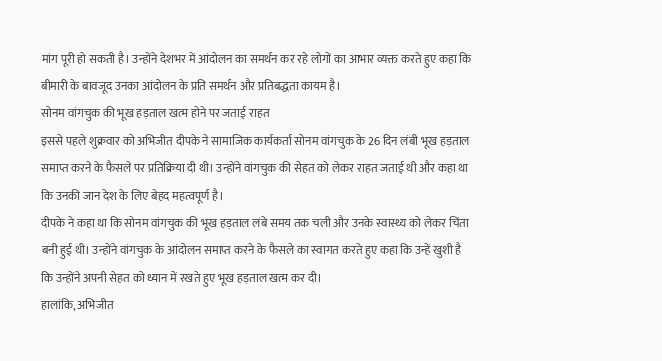मांग पूरी हो सकती है। उन्होंने देशभर में आंदोलन का समर्थन कर रहे लोगों का आभार व्यक्त करते हुए कहा कि बीमारी के बावजूद उनका आंदोलन के प्रति समर्थन और प्रतिबद्धता कायम है।
सोनम वांगचुक की भूख हड़ताल खत्म होने पर जताई राहत
इससे पहले शुक्रवार को अभिजीत दीपके ने सामाजिक कार्यकर्ता सोनम वांगचुक के 26 दिन लंबी भूख हड़ताल समाप्त करने के फैसले पर प्रतिक्रिया दी थी। उन्होंने वांगचुक की सेहत को लेकर राहत जताई थी और कहा था कि उनकी जान देश के लिए बेहद महत्वपूर्ण है।
दीपके ने कहा था कि सोनम वांगचुक की भूख हड़ताल लंबे समय तक चली और उनके स्वास्थ्य को लेकर चिंता बनी हुई थी। उन्होंने वांगचुक के आंदोलन समाप्त करने के फैसले का स्वागत करते हुए कहा कि उन्हें खुशी है कि उन्होंने अपनी सेहत को ध्यान में रखते हुए भूख हड़ताल खत्म कर दी।
हालांकि, अभिजीत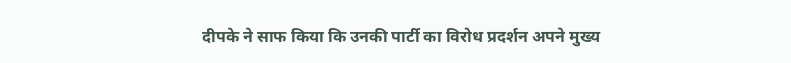दीपके ने साफ किया कि उनकी पार्टी का विरोध प्रदर्शन अपने मुख्य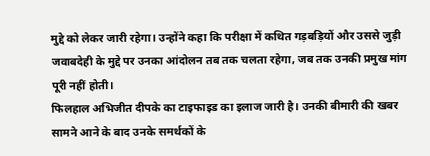मुद्दे को लेकर जारी रहेगा। उन्होंने कहा कि परीक्षा में कथित गड़बड़ियों और उससे जुड़ी जवाबदेही के मुद्दे पर उनका आंदोलन तब तक चलता रहेगा, जब तक उनकी प्रमुख मांग पूरी नहीं होती।
फिलहाल अभिजीत दीपके का टाइफाइड का इलाज जारी है। उनकी बीमारी की खबर सामने आने के बाद उनके समर्थकों के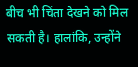बीच भी चिंता देखने को मिल सकती है। हालांकि, उन्होंने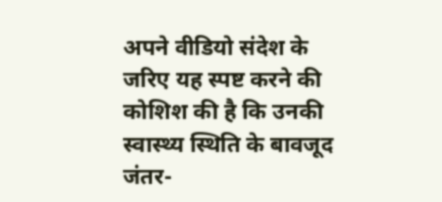अपने वीडियो संदेश के जरिए यह स्पष्ट करने की कोशिश की है कि उनकी स्वास्थ्य स्थिति के बावजूद जंतर-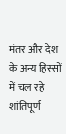मंतर और देश के अन्य हिस्सों में चल रहे शांतिपूर्ण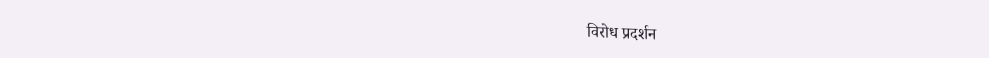विरोध प्रदर्शन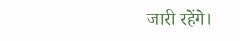जारी रहेंगे।